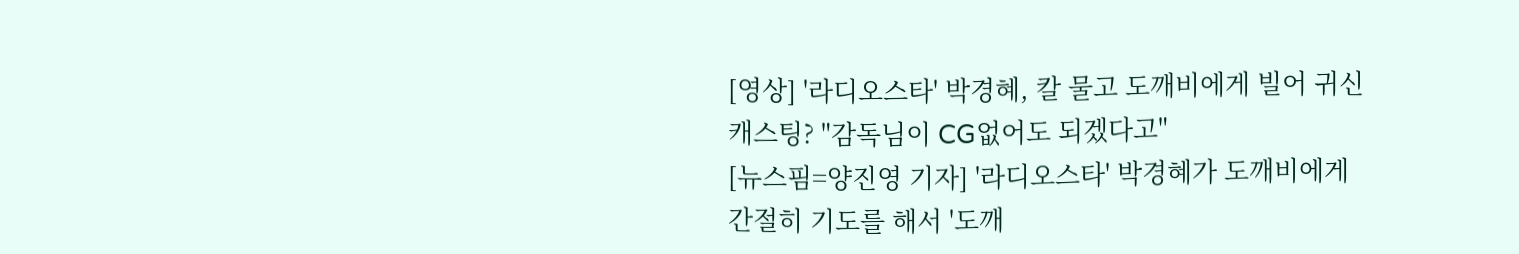[영상] '라디오스타' 박경혜, 칼 물고 도깨비에게 빌어 귀신 캐스팅? "감독님이 CG없어도 되겠다고"
[뉴스핌=양진영 기자] '라디오스타' 박경혜가 도깨비에게 간절히 기도를 해서 '도깨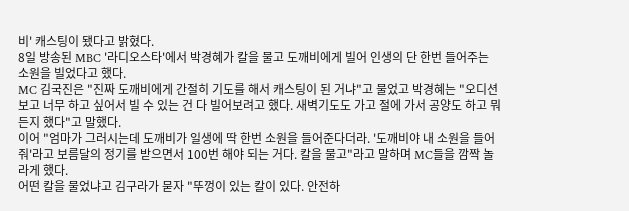비' 캐스팅이 됐다고 밝혔다.
8일 방송된 MBC '라디오스타'에서 박경혜가 칼을 물고 도깨비에게 빌어 인생의 단 한번 들어주는 소원을 빌었다고 했다.
MC 김국진은 "진짜 도깨비에게 간절히 기도를 해서 캐스팅이 된 거냐"고 물었고 박경혜는 "오디션 보고 너무 하고 싶어서 빌 수 있는 건 다 빌어보려고 했다. 새벽기도도 가고 절에 가서 공양도 하고 뭐든지 했다"고 말했다.
이어 "엄마가 그러시는데 도깨비가 일생에 딱 한번 소원을 들어준다더라. '도깨비야 내 소원을 들어줘'라고 보름달의 정기를 받으면서 100번 해야 되는 거다. 칼을 물고"라고 말하며 MC들을 깜짝 놀라게 했다.
어떤 칼을 물었냐고 김구라가 묻자 "뚜껑이 있는 칼이 있다. 안전하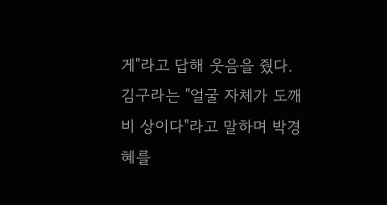게"라고 답해 웃음을 줬다. 김구라는 "얼굴 자체가 도깨비 상이다"라고 말하며 박경혜를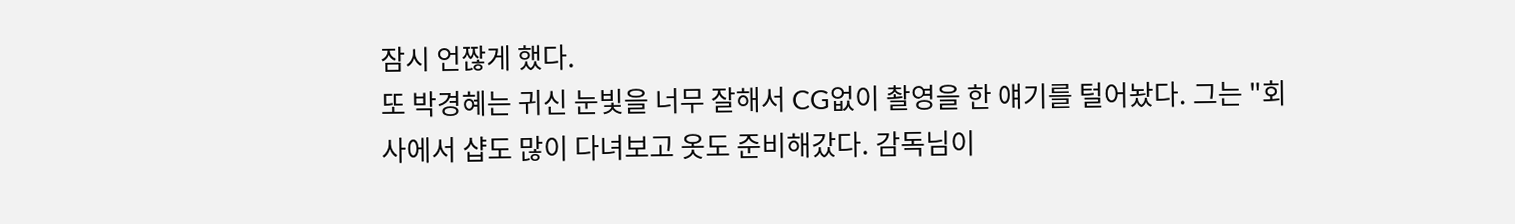잠시 언짢게 했다.
또 박경혜는 귀신 눈빛을 너무 잘해서 CG없이 촬영을 한 얘기를 털어놨다. 그는 "회사에서 샵도 많이 다녀보고 옷도 준비해갔다. 감독님이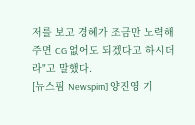저를 보고 경혜가 조금만 노력해주면 CG 없어도 되겠다고 하시더라"고 말했다.
[뉴스핌 Newspim] 양진영 기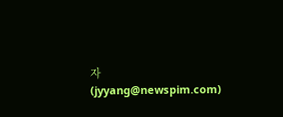자 (jyyang@newspim.com)